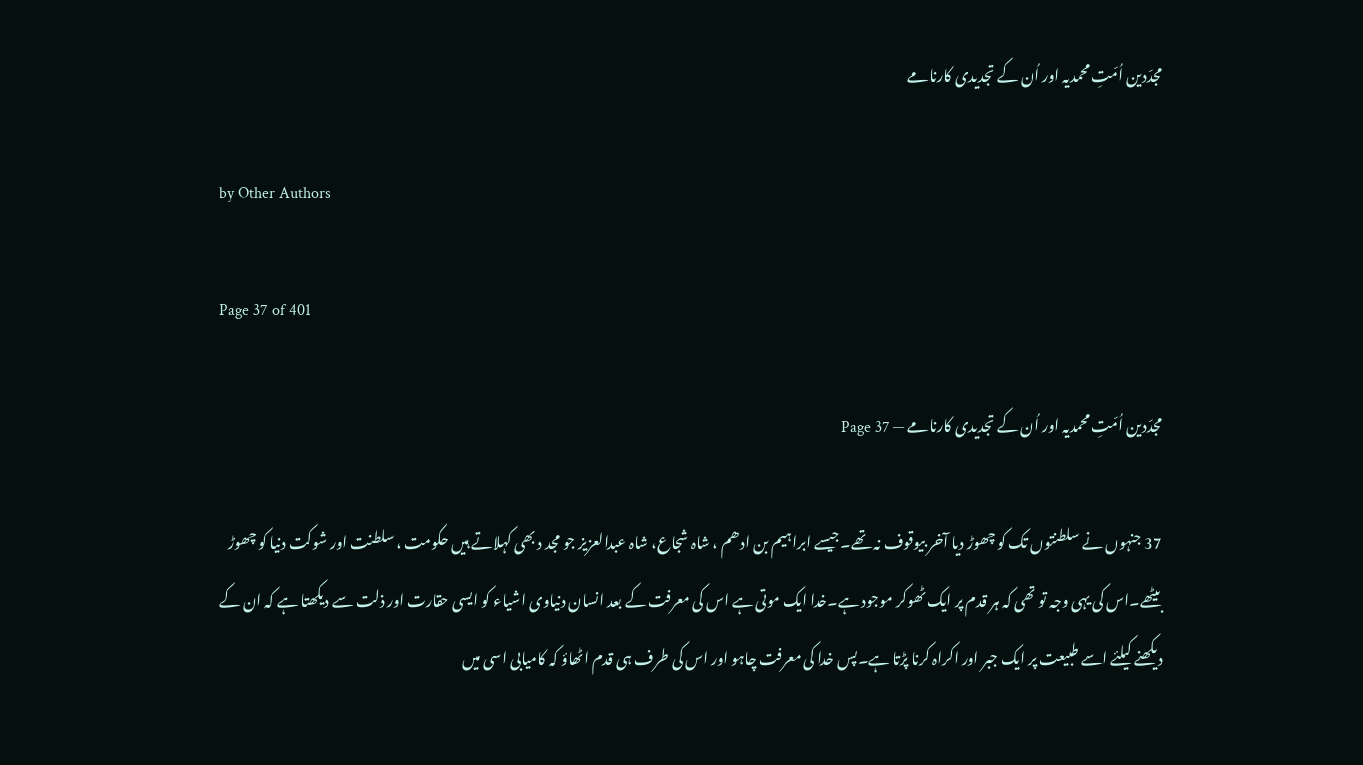مجدّدین اُمّتِ محمدیہ اور اُن کے تجدیدی کارنامے

by Other Authors

Page 37 of 401

مجدّدین اُمّتِ محمدیہ اور اُن کے تجدیدی کارنامے — Page 37

37 جنہوں نے سلطنتوں تک کو چھوڑ دیا آخر بیوقوف نہ تھے۔جیسے ابراہیم بن ادھم ، شاہ شجاع، شاہ عبدالعزیز جو مجد د بھی کہلاتے ہیں حکومت ، سلطنت اور شوکت دنیا کو چھوڑ بیٹھے۔اس کی یہی وجہ تو تھی کہ ہر قدم پر ایک ٹھوکر موجود ہے۔خدا ایک موتی ہے اس کی معرفت کے بعد انسان دنیاوی اشیاء کو ایسی حقارت اور ذلت سے دیکھتا ہے کہ ان کے دیکھنے کیلئے اسے طبیعت پر ایک جبر اور اکراہ کرنا پڑتا ہے۔پس خدا کی معرفت چاہو اور اس کی طرف ہی قدم اٹھاؤ کہ کامیابی اسی میں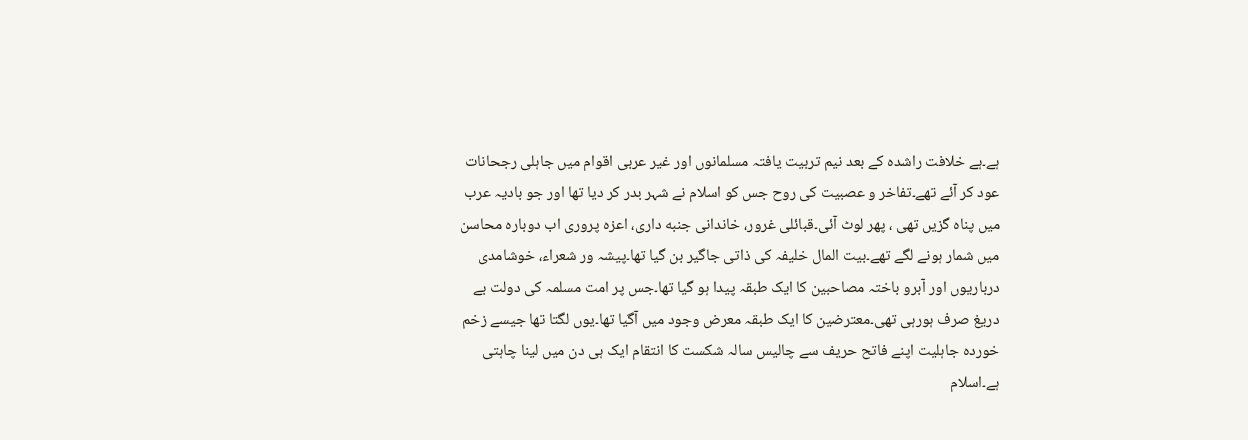ہے۔ہے خلافت راشدہ کے بعد نیم تربیت یافتہ مسلمانوں اور غیر عربی اقوام میں جاہلی رجحانات عود کر آئے تھے۔تفاخر و عصبیت کی روح جس کو اسلام نے شہر بدر کر دیا تھا اور جو بادیہ عرب میں پناہ گزیں تھی ، پھر لوٹ آئی۔قبائلی غرور، خاندانی جنبه داری، اعزہ پروری اب دوبارہ محاسن میں شمار ہونے لگے تھے۔بیت المال خلیفہ کی ذاتی جاگیر بن گیا تھا۔پیشہ ور شعراء، خوشامدی درباریوں اور آبرو باختہ مصاحبین کا ایک طبقہ پیدا ہو گیا تھا۔جس پر امت مسلمہ کی دولت بے دریغ صرف ہورہی تھی۔معترضین کا ایک طبقہ معرض وجود میں آگیا تھا۔یوں لگتا تھا جیسے زخم خوردہ جاہلیت اپنے فاتح حریف سے چالیس سالہ شکست کا انتقام ایک ہی دن میں لینا چاہتی ہے۔اسلام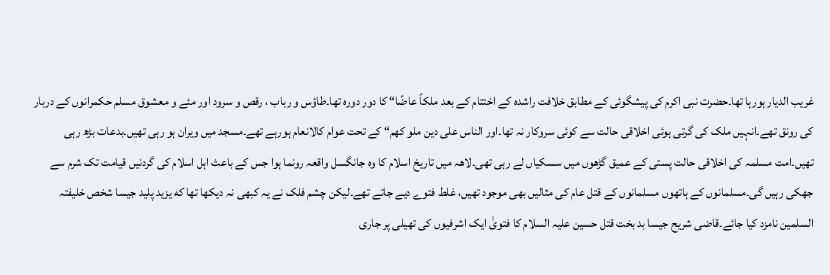غریب الدیار ہورہا تھا۔حضرت نبی اکرم کی پیشگوئی کے مطابق خلافت راشدہ کے اختتام کے بعد ملكاً عاضًا“ کا دور دورہ تھا۔طاؤس و رباب ، رقص و سرود اور مئے و معشوق مسلم حکمرانوں کے دربار کی رونق تھے۔انہیں ملک کی گرتی ہوئی اخلاقی حالت سے کوئی سروکار نہ تھا۔اور الناس علی دین ملو کھم“ کے تحت عوام کالانعام ہورہے تھے۔مسجد میں ویران ہو رہی تھیں۔بدعات بڑھ رہی تھیں۔امت مسلمہ کی اخلاقی حالت پستی کے عمیق گڑھوں میں سسکیاں لے رہی تھی۔لاھہ میں تاریخ اسلام کا وہ جانگسل واقعہ رونما ہوا جس کے باعث اہل اسلام کی گردنیں قیامت تک شرم سے جھکی رہیں گی۔مسلمانوں کے ہاتھوں مسلمانوں کے قتل عام کی مثالیں بھی موجود تھیں، غلط فتوے دیے جاتے تھے۔لیکن چشم فلک نے یہ کبھی نہ دیکھا تھا که یزید پلید جیسا شخص خلیفتہ السلمین نامزد کیا جائے۔قاضی شریح جیسا بد بخت قتل حسین علیہ السلام کا فتویٰ ایک اشرفیوں کی تھیلی پر جاری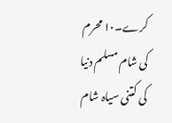کرے۔۱۰ محرم کی شام مسلم دنیا کی کتنی سیاہ شام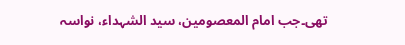تھی۔جب امام المعصومین، سید الشہداء، نواسہ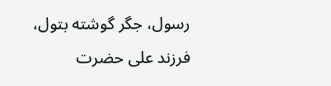رسول، جگر گوشته بتول، فرزند علی حضرت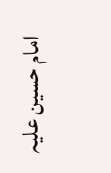امام حسین علیہ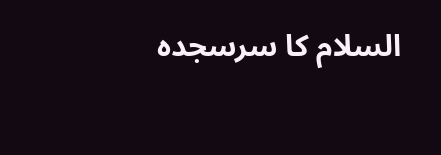السلام کا سرسجدہ